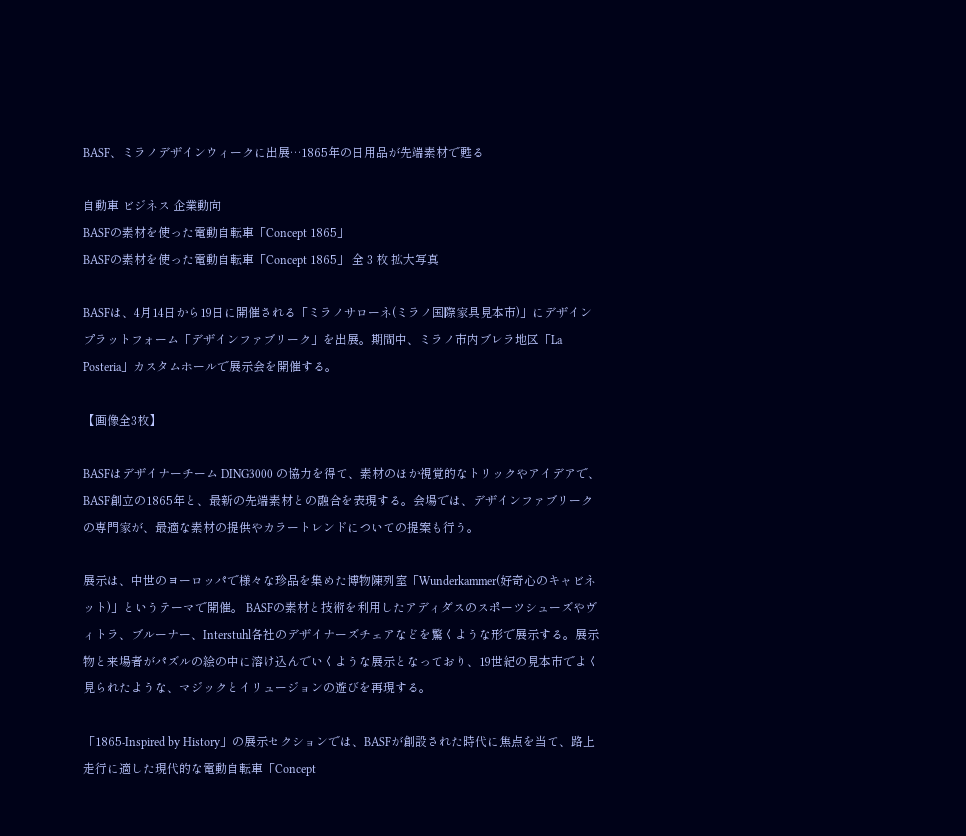BASF、ミラノデザインウィークに出展…1865年の日用品が先端素材で甦る

自動車 ビジネス 企業動向
BASFの素材を使った電動自転車「Concept 1865」
BASFの素材を使った電動自転車「Concept 1865」 全 3 枚 拡大写真

BASFは、4月14日から19日に開催される「ミラノサローネ(ミラノ国際家具見本市)」にデザインプラットフォーム「デザインファブリーク」を出展。期間中、ミラノ市内ブレラ地区「La Posteria」カスタムホールで展示会を開催する。

【画像全3枚】

BASFはデザイナーチーム DING3000 の協力を得て、素材のほか視覚的なトリックやアイデアで、 BASF創立の1865年と、最新の先端素材との融合を表現する。会場では、デザインファブリークの専門家が、最適な素材の提供やカラートレンドについての提案も行う。

展示は、中世のヨーロッパで様々な珍品を集めた博物陳列室「Wunderkammer(好奇心のキャビネット)」というテーマで開催。 BASFの素材と技術を利用したアディダスのスポーツシューズやヴィトラ、ブルーナー、Interstuhl各社のデザイナーズチェアなどを驚くような形で展示する。展示物と来場者がパズルの絵の中に溶け込んでいくような展示となっており、19世紀の見本市でよく見られたような、マジックとイリュージョンの遊びを再現する。

「1865-Inspired by History」の展示セクションでは、BASFが創設された時代に焦点を当て、路上走行に適した現代的な電動自転車「Concept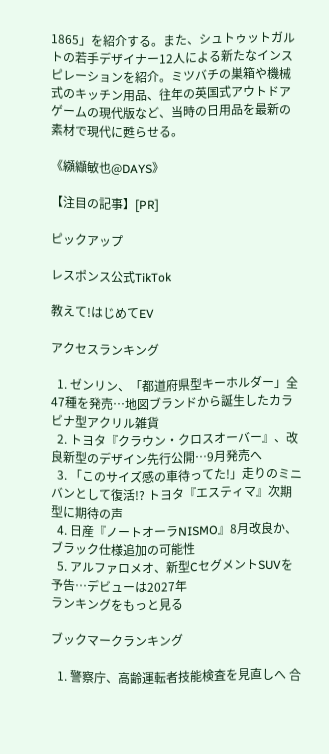1865」を紹介する。また、シュトゥットガルトの若手デザイナー12人による新たなインスピレーションを紹介。ミツバチの巣箱や機械式のキッチン用品、往年の英国式アウトドアゲームの現代版など、当時の日用品を最新の素材で現代に甦らせる。

《纐纈敏也@DAYS》

【注目の記事】[PR]

ピックアップ

レスポンス公式TikTok

教えて!はじめてEV

アクセスランキング

  1. ゼンリン、「都道府県型キーホルダー」全47種を発売…地図ブランドから誕生したカラビナ型アクリル雑貨
  2. トヨタ『クラウン・クロスオーバー』、改良新型のデザイン先行公開…9月発売へ
  3. 「このサイズ感の車待ってた!」走りのミニバンとして復活!? トヨタ『エスティマ』次期型に期待の声
  4. 日産『ノートオーラNISMO』8月改良か、ブラック仕様追加の可能性
  5. アルファロメオ、新型CセグメントSUVを予告…デビューは2027年
ランキングをもっと見る

ブックマークランキング

  1. 警察庁、高齢運転者技能検査を見直しへ 合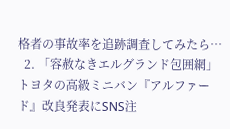格者の事故率を追跡調査してみたら…
  2. 「容赦なきエルグランド包囲網」トヨタの高級ミニバン『アルファード』改良発表にSNS注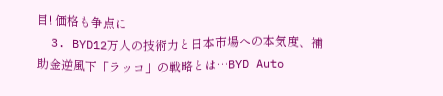目! 価格も争点に
  3. BYD12万人の技術力と日本市場への本気度、補助金逆風下「ラッコ」の戦略とは…BYD Auto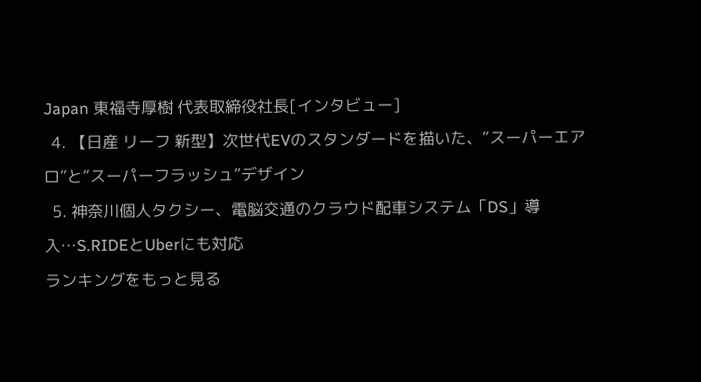Japan 東福寺厚樹 代表取締役社長[インタビュー]
  4. 【日産 リーフ 新型】次世代EVのスタンダードを描いた、“スーパーエアロ”と“スーパーフラッシュ”デザイン
  5. 神奈川個人タクシー、電脳交通のクラウド配車システム「DS」導入…S.RIDEとUberにも対応
ランキングをもっと見る